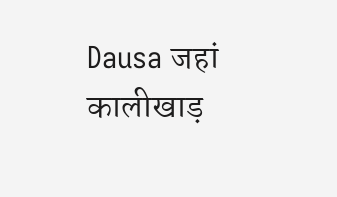Dausa जहां कालीखाड़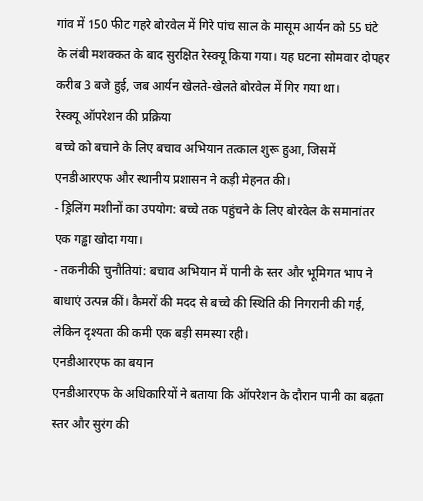गांव में 150 फीट गहरे बोरवेल में गिरे पांच साल के मासूम आर्यन को 55 घंटे के लंबी मशक्कत के बाद सुरक्षित रेस्क्यू किया गया। यह घटना सोमवार दोपहर करीब 3 बजे हुई, जब आर्यन खेलते-खेलते बोरवेल में गिर गया था।
रेस्क्यू ऑपरेशन की प्रक्रिया
बच्चे को बचाने के लिए बचाव अभियान तत्काल शुरू हुआ, जिसमें एनडीआरएफ और स्थानीय प्रशासन ने कड़ी मेहनत की।
- ड्रिलिंग मशीनों का उपयोग: बच्चे तक पहुंचने के लिए बोरवेल के समानांतर एक गड्ढा खोदा गया।
- तकनीकी चुनौतियां: बचाव अभियान में पानी के स्तर और भूमिगत भाप ने बाधाएं उत्पन्न कीं। कैमरों की मदद से बच्चे की स्थिति की निगरानी की गई, लेकिन दृश्यता की कमी एक बड़ी समस्या रही।
एनडीआरएफ का बयान
एनडीआरएफ के अधिकारियों ने बताया कि ऑपरेशन के दौरान पानी का बढ़ता स्तर और सुरंग की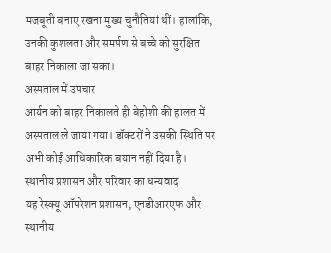मजबूती बनाए रखना मुख्य चुनौतियां थीं। हालांकि, उनकी कुशलता और समर्पण से बच्चे को सुरक्षित बाहर निकाला जा सका।
अस्पताल में उपचार
आर्यन को बाहर निकालते ही बेहोशी की हालत में अस्पताल ले जाया गया। डॉक्टरों ने उसकी स्थिति पर अभी कोई आधिकारिक बयान नहीं दिया है।
स्थानीय प्रशासन और परिवार का धन्यवाद
यह रेस्क्यू ऑपरेशन प्रशासन, एनडीआरएफ और स्थानीय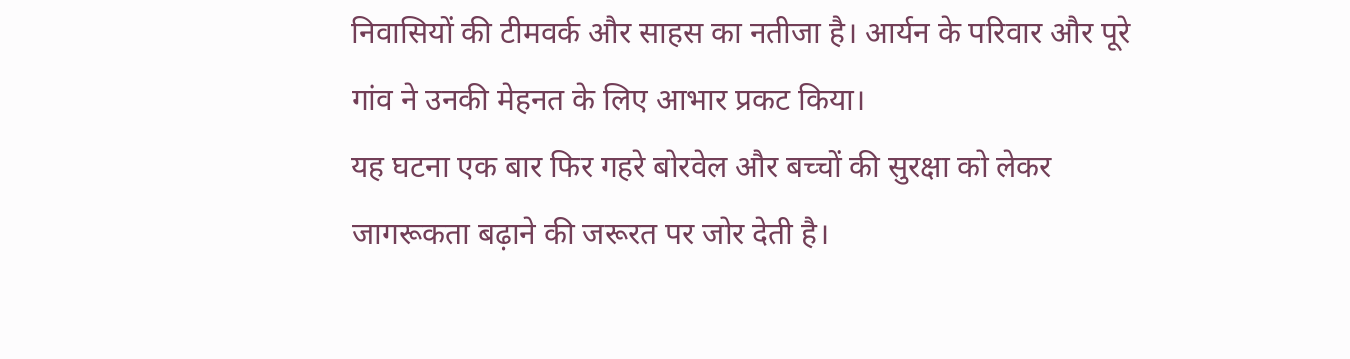निवासियों की टीमवर्क और साहस का नतीजा है। आर्यन के परिवार और पूरे गांव ने उनकी मेहनत के लिए आभार प्रकट किया।
यह घटना एक बार फिर गहरे बोरवेल और बच्चों की सुरक्षा को लेकर जागरूकता बढ़ाने की जरूरत पर जोर देती है।